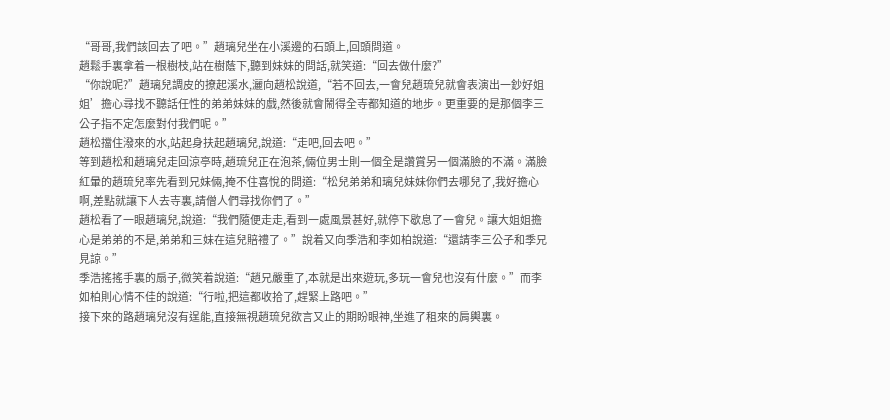“哥哥,我們該回去了吧。”趙璃兒坐在小溪邊的石頭上,回頭問道。
趙鬆手裏拿着一根樹枝,站在樹蔭下,聽到妹妹的問話,就笑道:“回去做什麼?”
“你說呢?”趙璃兒調皮的撩起溪水,灑向趙松說道,“若不回去,一會兒趙琉兒就會表演出一鈔好姐姐’擔心尋找不聽話任性的弟弟妹妹的戲,然後就會鬧得全寺都知道的地步。更重要的是那個李三公子指不定怎麼對付我們呢。”
趙松擋住潑來的水,站起身扶起趙璃兒,說道:“走吧,回去吧。”
等到趙松和趙璃兒走回涼亭時,趙琉兒正在泡茶,倆位男士則一個全是讚賞另一個滿臉的不滿。滿臉紅暈的趙琉兒率先看到兄妹倆,掩不住喜悅的問道:“松兒弟弟和璃兒妹妹你們去哪兒了,我好擔心啊,差點就讓下人去寺裏,請僧人們尋找你們了。”
趙松看了一眼趙璃兒,說道:“我們隨便走走,看到一處風景甚好,就停下歇息了一會兒。讓大姐姐擔心是弟弟的不是,弟弟和三妹在這兒賠禮了。”說着又向季浩和李如柏說道:“還請李三公子和季兄見諒。”
季浩搖搖手裏的扇子,微笑着說道:“趙兄嚴重了,本就是出來遊玩,多玩一會兒也沒有什麼。”而李如柏則心情不佳的說道:“行啦,把這都收拾了,趕緊上路吧。”
接下來的路趙璃兒沒有逞能,直接無視趙琉兒欲言又止的期盼眼神,坐進了租來的肩輿裏。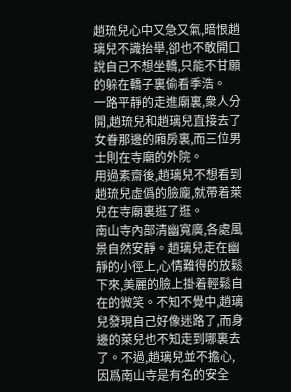趙琉兒心中又急又氣,暗恨趙璃兒不識抬舉,卻也不敢開口說自己不想坐轎,只能不甘願的躲在轎子裏偷看季浩。
一路平靜的走進廟裏,衆人分開,趙琉兒和趙璃兒直接去了女眷那邊的廂房裏,而三位男士則在寺廟的外院。
用過素齋後,趙璃兒不想看到趙琉兒虛僞的臉龐,就帶着萊兒在寺廟裏逛了逛。
南山寺內部清幽寬廣,各處風景自然安靜。趙璃兒走在幽靜的小徑上,心情難得的放鬆下來,美麗的臉上掛着輕鬆自在的微笑。不知不覺中,趙璃兒發現自己好像迷路了,而身邊的萊兒也不知走到哪裏去了。不過,趙璃兒並不擔心,因爲南山寺是有名的安全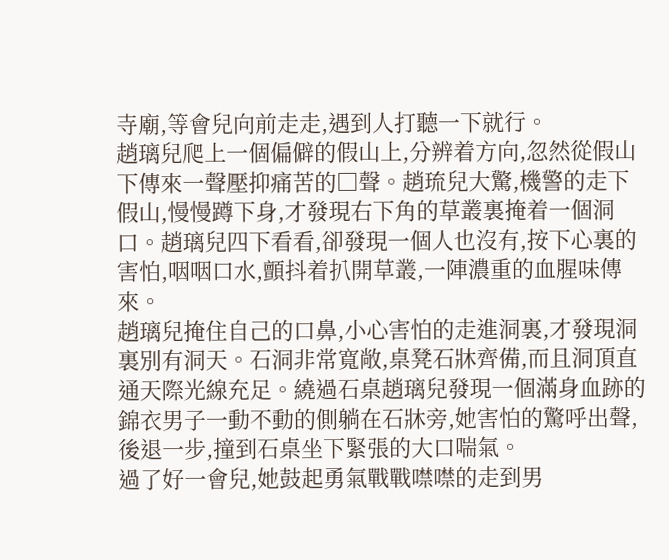寺廟,等會兒向前走走,遇到人打聽一下就行。
趙璃兒爬上一個偏僻的假山上,分辨着方向,忽然從假山下傳來一聲壓抑痛苦的□聲。趙琉兒大驚,機警的走下假山,慢慢蹲下身,才發現右下角的草叢裏掩着一個洞口。趙璃兒四下看看,卻發現一個人也沒有,按下心裏的害怕,咽咽口水,顫抖着扒開草叢,一陣濃重的血腥味傳來。
趙璃兒掩住自己的口鼻,小心害怕的走進洞裏,才發現洞裏別有洞天。石洞非常寬敞,桌凳石牀齊備,而且洞頂直通天際光線充足。繞過石桌趙璃兒發現一個滿身血跡的錦衣男子一動不動的側躺在石牀旁,她害怕的驚呼出聲,後退一步,撞到石桌坐下緊張的大口喘氣。
過了好一會兒,她鼓起勇氣戰戰噤噤的走到男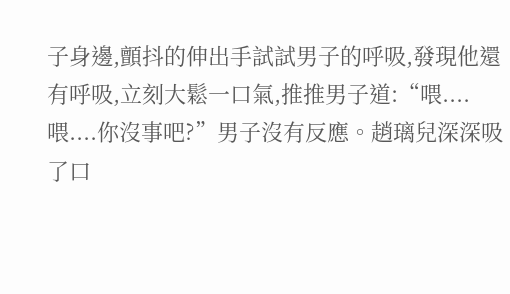子身邊,顫抖的伸出手試試男子的呼吸,發現他還有呼吸,立刻大鬆一口氣,推推男子道:“喂....喂....你沒事吧?”男子沒有反應。趙璃兒深深吸了口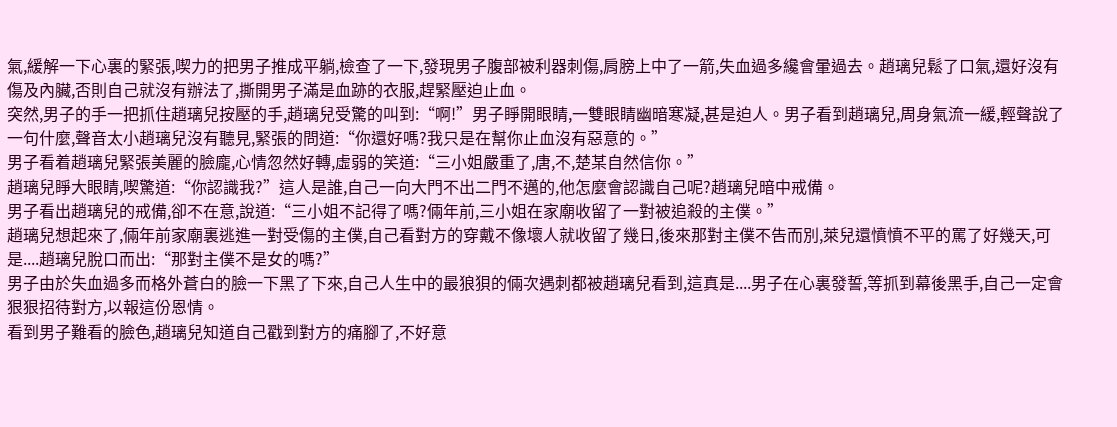氣,緩解一下心裏的緊張,喫力的把男子推成平躺,檢查了一下,發現男子腹部被利器刺傷,肩膀上中了一箭,失血過多纔會暈過去。趙璃兒鬆了口氣,還好沒有傷及內臟,否則自己就沒有辦法了,撕開男子滿是血跡的衣服,趕緊壓迫止血。
突然,男子的手一把抓住趙璃兒按壓的手,趙璃兒受驚的叫到:“啊!”男子睜開眼睛,一雙眼睛幽暗寒凝,甚是迫人。男子看到趙璃兒,周身氣流一緩,輕聲說了一句什麼,聲音太小趙璃兒沒有聽見,緊張的問道:“你還好嗎?我只是在幫你止血沒有惡意的。”
男子看着趙璃兒緊張美麗的臉龐,心情忽然好轉,虛弱的笑道:“三小姐嚴重了,唐,不,楚某自然信你。”
趙璃兒睜大眼睛,喫驚道:“你認識我?”這人是誰,自己一向大門不出二門不邁的,他怎麼會認識自己呢?趙璃兒暗中戒備。
男子看出趙璃兒的戒備,卻不在意,說道:“三小姐不記得了嗎?倆年前,三小姐在家廟收留了一對被追殺的主僕。”
趙璃兒想起來了,倆年前家廟裏逃進一對受傷的主僕,自己看對方的穿戴不像壞人就收留了幾日,後來那對主僕不告而別,萊兒還憤憤不平的罵了好幾天,可是....趙璃兒脫口而出:“那對主僕不是女的嗎?”
男子由於失血過多而格外蒼白的臉一下黑了下來,自己人生中的最狼狽的倆次遇刺都被趙璃兒看到,這真是....男子在心裏發誓,等抓到幕後黑手,自己一定會狠狠招待對方,以報這份恩情。
看到男子難看的臉色,趙璃兒知道自己戳到對方的痛腳了,不好意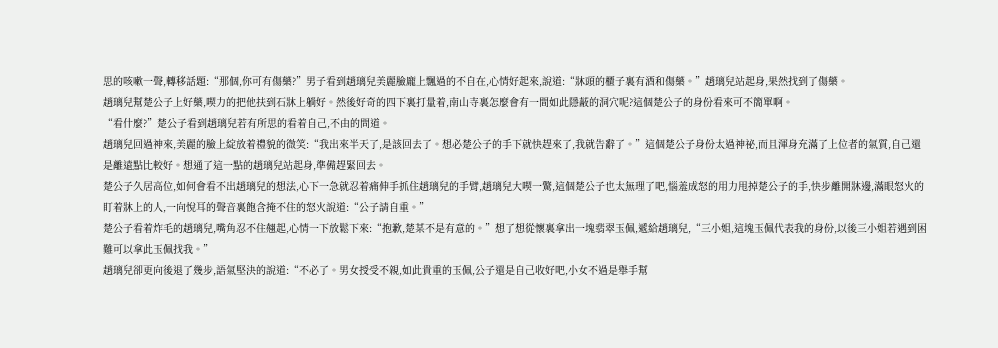思的咳嗽一聲,轉移話題:“那個,你可有傷藥?”男子看到趙璃兒美麗臉龐上飄過的不自在,心情好起來,說道:“牀頭的櫃子裏有酒和傷藥。”趙璃兒站起身,果然找到了傷藥。
趙璃兒幫楚公子上好藥,喫力的把他扶到石牀上躺好。然後好奇的四下裏打量着,南山寺裏怎麼會有一間如此隱蔽的洞穴呢?這個楚公子的身份看來可不簡單啊。
“看什麼?”楚公子看到趙璃兒若有所思的看着自己,不由的問道。
趙璃兒回過神來,美麗的臉上綻放着禮貌的微笑:“我出來半天了,是該回去了。想必楚公子的手下就快趕來了,我就告辭了。”這個楚公子身份太過神祕,而且渾身充滿了上位者的氣質,自己還是離遠點比較好。想通了這一點的趙璃兒站起身,準備趕緊回去。
楚公子久居高位,如何會看不出趙璃兒的想法,心下一急就忍着痛伸手抓住趙璃兒的手臂,趙璃兒大喫一驚,這個楚公子也太無理了吧,惱羞成怒的用力甩掉楚公子的手,快步離開牀邊,滿眼怒火的盯着牀上的人,一向悅耳的聲音裏飽含掩不住的怒火說道:“公子請自重。”
楚公子看着炸毛的趙璃兒,嘴角忍不住翹起,心情一下放鬆下來:“抱歉,楚某不是有意的。”想了想從懷裏拿出一塊翡翠玉佩,遞給趙璃兒,“三小姐,這塊玉佩代表我的身份,以後三小姐若遇到困難可以拿此玉佩找我。”
趙璃兒卻更向後退了幾步,語氣堅決的說道:“不必了。男女授受不親,如此貴重的玉佩,公子還是自己收好吧,小女不過是舉手幫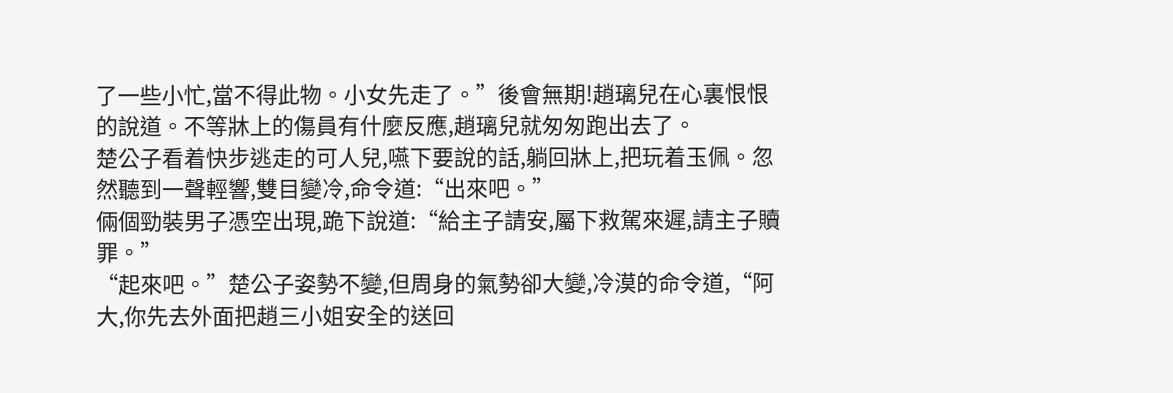了一些小忙,當不得此物。小女先走了。”後會無期!趙璃兒在心裏恨恨的說道。不等牀上的傷員有什麼反應,趙璃兒就匆匆跑出去了。
楚公子看着快步逃走的可人兒,嚥下要說的話,躺回牀上,把玩着玉佩。忽然聽到一聲輕響,雙目變冷,命令道:“出來吧。”
倆個勁裝男子憑空出現,跪下說道:“給主子請安,屬下救駕來遲,請主子贖罪。”
“起來吧。”楚公子姿勢不變,但周身的氣勢卻大變,冷漠的命令道,“阿大,你先去外面把趙三小姐安全的送回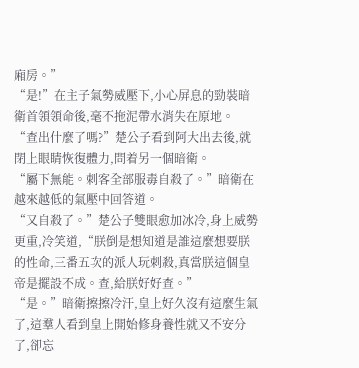廂房。”
“是!”在主子氣勢威壓下,小心屏息的勁裝暗衛首領領命後,毫不拖泥帶水消失在原地。
“查出什麼了嗎?”楚公子看到阿大出去後,就閉上眼睛恢復體力,問着另一個暗衛。
“屬下無能。刺客全部服毒自殺了。”暗衛在越來越低的氣壓中回答道。
“又自殺了。”楚公子雙眼愈加冰冷,身上威勢更重,冷笑道,“朕倒是想知道是誰這麼想要朕的性命,三番五次的派人玩刺殺,真當朕這個皇帝是擺設不成。查,給朕好好查。”
“是。”暗衛擦擦冷汗,皇上好久沒有這麼生氣了,這羣人看到皇上開始修身養性就又不安分了,卻忘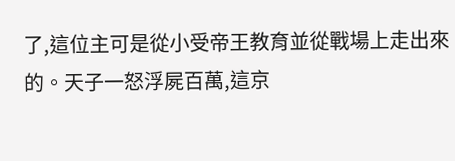了,這位主可是從小受帝王教育並從戰場上走出來的。天子一怒浮屍百萬,這京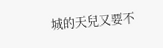城的天兒又要不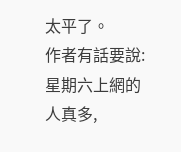太平了。
作者有話要說: 星期六上網的人真多,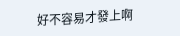好不容易才發上啊